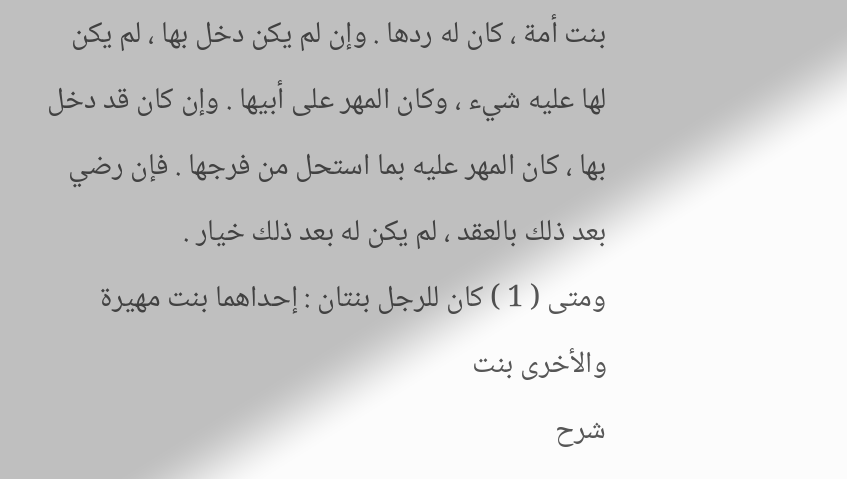بنت أمة ، كان له ردها . وإن لم يكن دخل بها ، لم يكن لها عليه شيء ، وكان المهر على أبيها . وإن كان قد دخل بها ، كان المهر عليه بما استحل من فرجها . فإن رضي بعد ذلك بالعقد ، لم يكن له بعد ذلك خيار .
ومتى ( 1 ) كان للرجل بنتان : إحداهما بنت مهيرة والأخرى بنت
شرح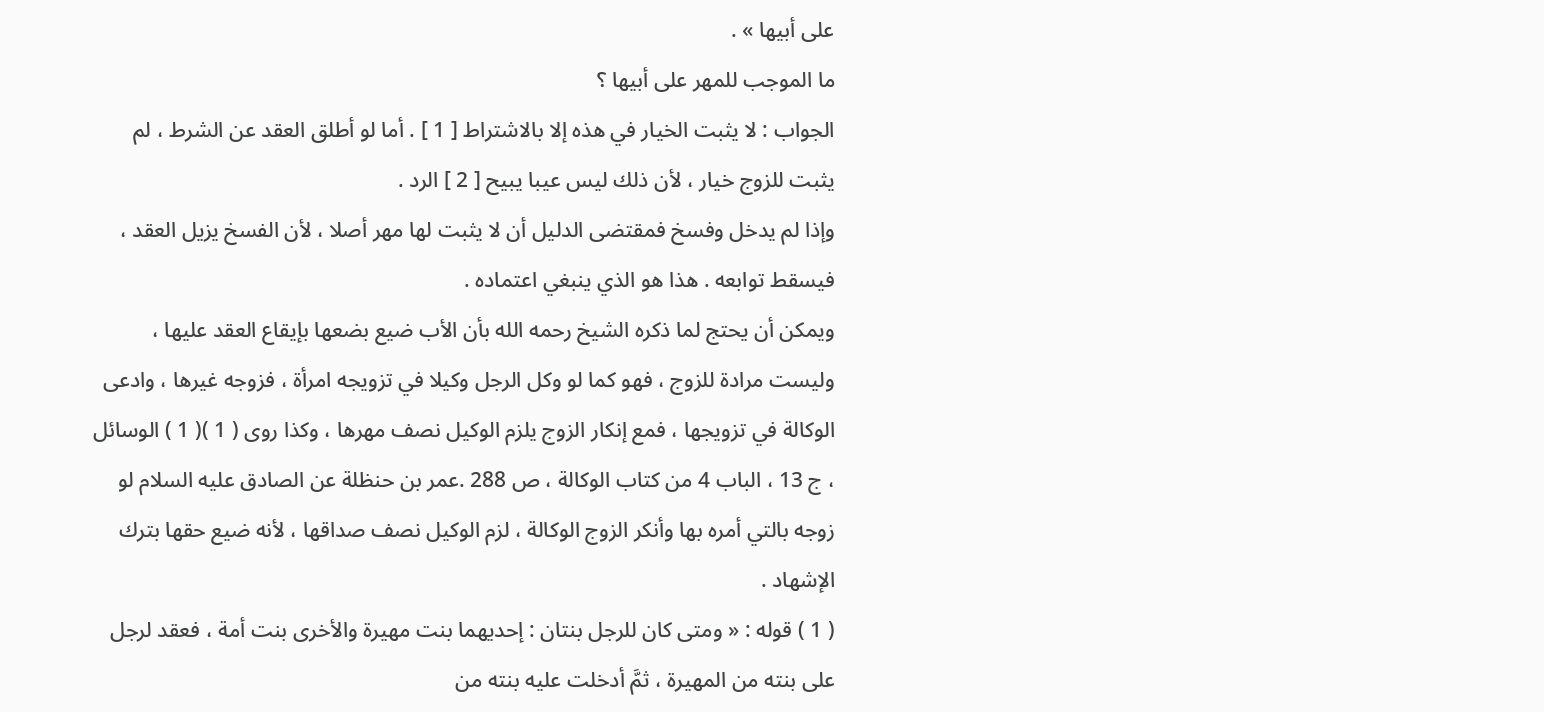على أبيها » .
ما الموجب للمهر على أبيها ؟
الجواب : لا يثبت الخيار في هذه إلا بالاشتراط [ 1 ] . أما لو أطلق العقد عن الشرط ، لم يثبت للزوج خيار ، لأن ذلك ليس عيبا يبيح [ 2 ] الرد .
وإذا لم يدخل وفسخ فمقتضى الدليل أن لا يثبت لها مهر أصلا ، لأن الفسخ يزيل العقد ، فيسقط توابعه . هذا هو الذي ينبغي اعتماده .
ويمكن أن يحتج لما ذكره الشيخ رحمه الله بأن الأب ضيع بضعها بإيقاع العقد عليها ، وليست مرادة للزوج ، فهو كما لو وكل الرجل وكيلا في تزويجه امرأة ، فزوجه غيرها ، وادعى الوكالة في تزويجها ، فمع إنكار الزوج يلزم الوكيل نصف مهرها ، وكذا روى ( 1 )( 1 ) الوسائل ، ج 13 ، الباب 4 من كتاب الوكالة ، ص 288 .عمر بن حنظلة عن الصادق عليه السلام لو زوجه بالتي أمره بها وأنكر الزوج الوكالة ، لزم الوكيل نصف صداقها ، لأنه ضيع حقها بترك الإشهاد .
( 1 ) قوله : « ومتى كان للرجل بنتان : إحديهما بنت مهيرة والأخرى بنت أمة ، فعقد لرجل على بنته من المهيرة ، ثمَّ أدخلت عليه بنته من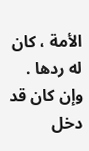الأمة ، كان له ردها .
وإن كان قد دخل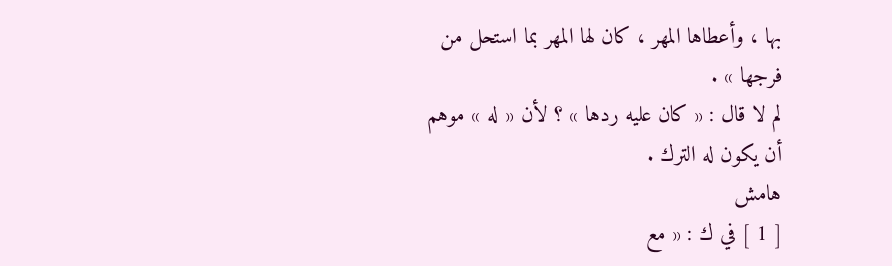بها ، وأعطاها المهر ، كان لها المهر بما استحل من فرجها » .
لم لا قال : « كان عليه ردها » ؟ لأن « له » موهم أن يكون له الترك .
هامش
[ 1 ] في ك : « مع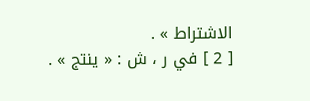الاشتراط » .
[ 2 ] في ر ، ش : « ينتج » .